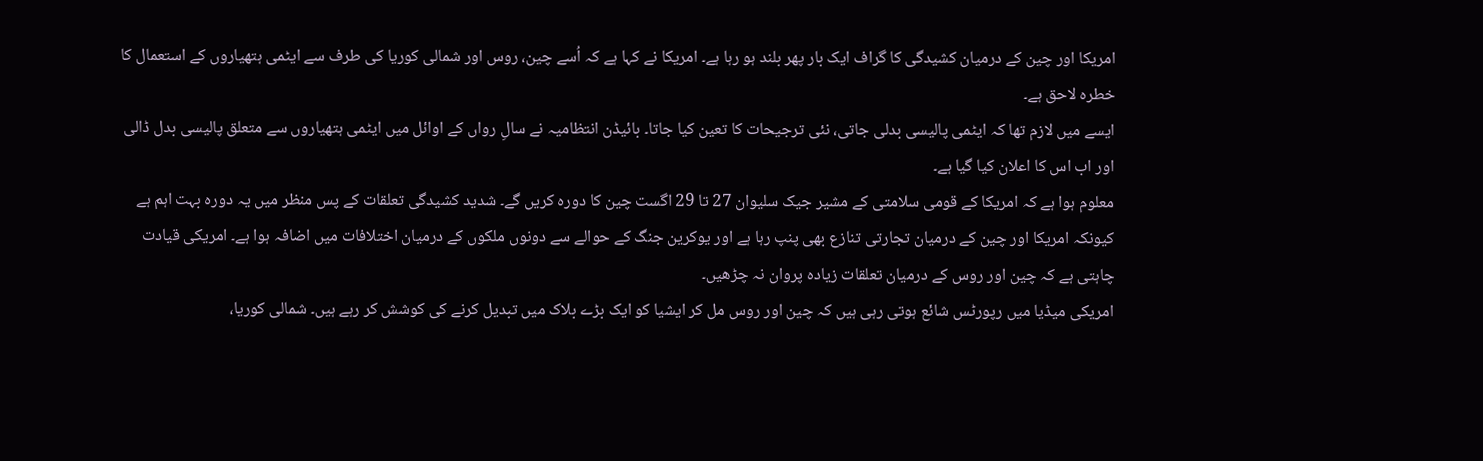امریکا اور چین کے درمیان کشیدگی کا گراف ایک بار پھر بلند ہو رہا ہے۔ امریکا نے کہا ہے کہ اُسے چین، روس اور شمالی کوریا کی طرف سے ایٹمی ہتھیاروں کے استعمال کا خطرہ لاحق ہے۔
ایسے میں لازم تھا کہ ایٹمی پالیسی بدلی جاتی، نئی ترجیحات کا تعین کیا جاتا۔ بائیڈن انتظامیہ نے سالِ رواں کے اوائل میں ایٹمی ہتھیاروں سے متعلق پالیسی بدل ڈالی اور اب اس کا اعلان کیا گیا ہے۔
معلوم ہوا ہے کہ امریکا کے قومی سلامتی کے مشیر جیک سلیوان 27 تا 29 اگست چین کا دورہ کریں گے۔ شدید کشیدگی تعلقات کے پس منظر میں یہ دورہ بہت اہم ہے کیونکہ امریکا اور چین کے درمیان تجارتی تنازع بھی پنپ رہا ہے اور یوکرین جنگ کے حوالے سے دونوں ملکوں کے درمیان اختلافات میں اضافہ ہوا ہے۔ امریکی قیادت چاہتی ہے کہ چین اور روس کے درمیان تعلقات زیادہ پروان نہ چڑھیں۔
امریکی میڈیا میں رپورٹس شائع ہوتی رہی ہیں کہ چین اور روس مل کر ایشیا کو ایک بڑے بلاک میں تبدیل کرنے کی کوشش کر رہے ہیں۔ شمالی کوریا،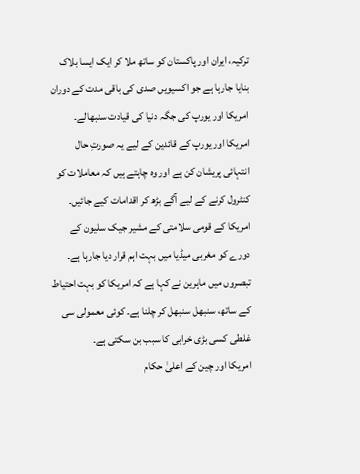ترکیہ، ایران اور پاکستان کو ساتھ ملا کر ایک ایسا بلاک بنایا جارہا ہے جو اکسیویں صدی کی باقی مدت کے دوران امریکا اور یورپ کی جگہ دنیا کی قیادت سنبھالے۔
امریکا اور یورپ کے قائدین کے لیے یہ صورتِ حال انتہائی پریشان کن ہے اور وہ چاہتے ہیں کہ معاملات کو کنٹرول کرنے کے لیے آگے بڑھ کر اقدامات کیے جائیں۔
امریکا کے قومی سلامتی کے مشیر جیک سلیون کے دورے کو مغربی میڈیا میں بہت اہم قرار دیا جارہا ہے۔ تبصروں میں ماہرین نے کہا ہے کہ امریکا کو بہت احتیاط کے ساتھ، سنبھل سنبھل کر چلنا ہے۔ کوئی معمولی سی غلطی کسی بڑی خرابی کا سبب بن سکتی ہے۔
امریکا اور چین کے اعلیٰ حکام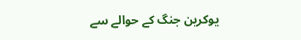یوکرین جنگ کے حوالے سے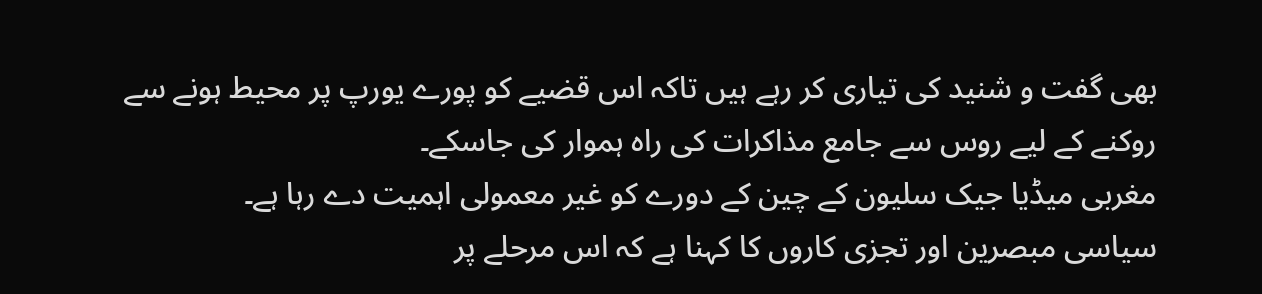بھی گفت و شنید کی تیاری کر رہے ہیں تاکہ اس قضیے کو پورے یورپ پر محیط ہونے سے روکنے کے لیے روس سے جامع مذاکرات کی راہ ہموار کی جاسکے۔
مغربی میڈیا جیک سلیون کے چین کے دورے کو غیر معمولی اہمیت دے رہا ہے۔
سیاسی مبصرین اور تجزی کاروں کا کہنا ہے کہ اس مرحلے پر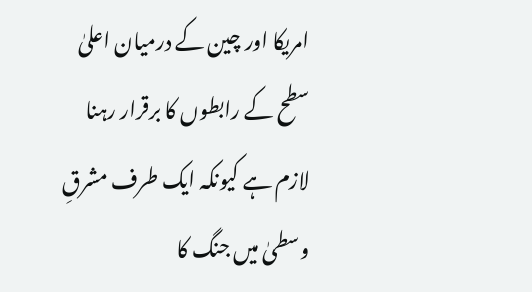امریکا اور چین کے درمیان اعلیٰ سطح کے رابطوں کا برقرار رہنا لازم ہے کیونکہ ایک طرف مشرقِ وسطیٰ میں جنگ کا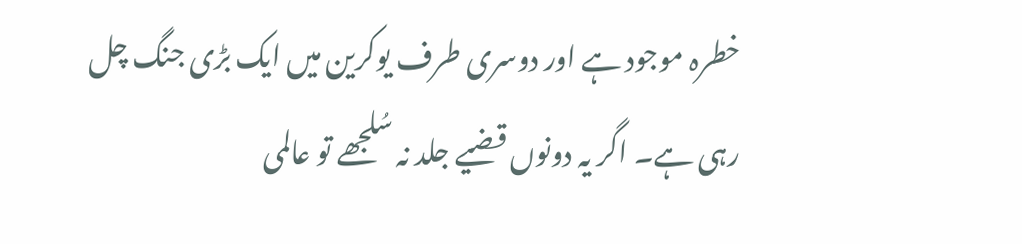خطرہ موجود ہے اور دوسری طرف یوکرین میں ایک بڑی جنگ چل رہی ہے۔ اگر یہ دونوں قضیے جلد نہ سُلجھے تو عالمی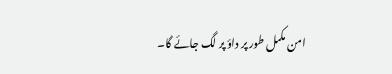امن مکمل طور پر داؤ پر لگ جائے گا۔